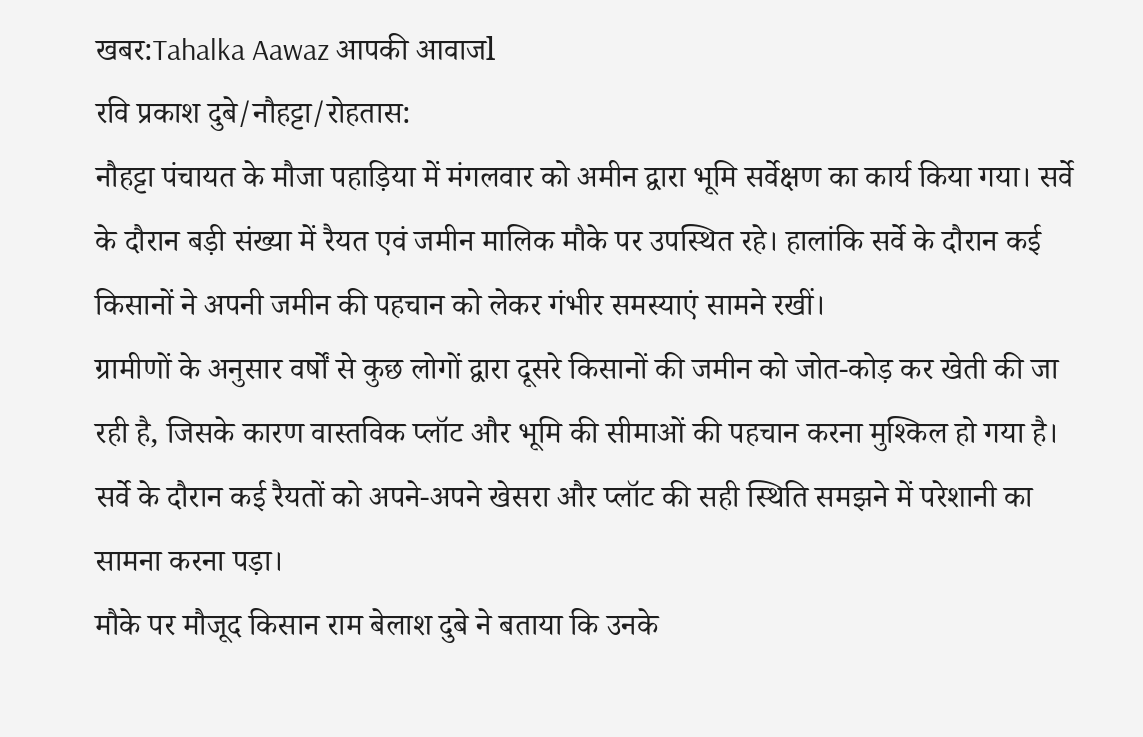खबर:Tahalka Aawaz आपकी आवाजl
रवि प्रकाश दुबे/नौहट्टा/रोहतास:
नौहट्टा पंचायत के मौजा पहाड़िया में मंगलवार को अमीन द्वारा भूमि सर्वेक्षण का कार्य किया गया। सर्वे के दौरान बड़ी संख्या में रैयत एवं जमीन मालिक मौके पर उपस्थित रहे। हालांकि सर्वे के दौरान कई किसानों ने अपनी जमीन की पहचान को लेकर गंभीर समस्याएं सामने रखीं।
ग्रामीणों के अनुसार वर्षों से कुछ लोगों द्वारा दूसरे किसानों की जमीन को जोत-कोड़ कर खेती की जा रही है, जिसके कारण वास्तविक प्लॉट और भूमि की सीमाओं की पहचान करना मुश्किल हो गया है। सर्वे के दौरान कई रैयतों को अपने-अपने खेसरा और प्लॉट की सही स्थिति समझने में परेशानी का सामना करना पड़ा।
मौके पर मौजूद किसान राम बेलाश दुबे ने बताया कि उनके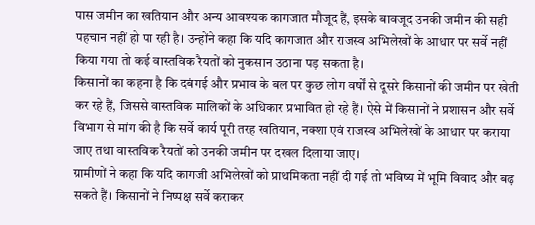पास जमीन का खतियान और अन्य आवश्यक कागजात मौजूद हैं, इसके बावजूद उनकी जमीन की सही पहचान नहीं हो पा रही है। उन्होंने कहा कि यदि कागजात और राजस्व अभिलेखों के आधार पर सर्वे नहीं किया गया तो कई वास्तविक रैयतों को नुकसान उठाना पड़ सकता है।
किसानों का कहना है कि दबंगई और प्रभाव के बल पर कुछ लोग वर्षों से दूसरे किसानों की जमीन पर खेती कर रहे हैं, जिससे वास्तविक मालिकों के अधिकार प्रभावित हो रहे हैं। ऐसे में किसानों ने प्रशासन और सर्वे विभाग से मांग की है कि सर्वे कार्य पूरी तरह खतियान, नक्शा एवं राजस्व अभिलेखों के आधार पर कराया जाए तथा वास्तविक रैयतों को उनकी जमीन पर दखल दिलाया जाए।
ग्रामीणों ने कहा कि यदि कागजी अभिलेखों को प्राथमिकता नहीं दी गई तो भविष्य में भूमि विवाद और बढ़ सकते हैं। किसानों ने निष्पक्ष सर्वे कराकर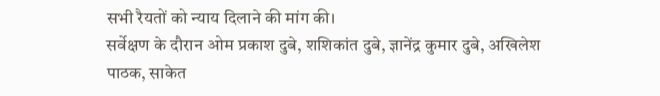सभी रैयतों को न्याय दिलाने की मांग की।
सर्वेक्षण के दौरान ओम प्रकाश दुबे, शशिकांत दुबे, ज्ञानेंद्र कुमार दुबे, अखिलेश पाठक, साकेत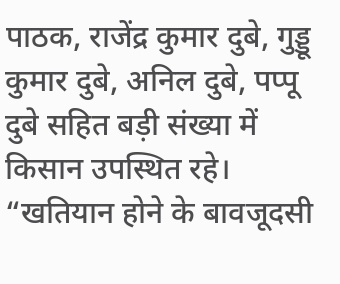पाठक, राजेंद्र कुमार दुबे, गुड्डू कुमार दुबे, अनिल दुबे, पप्पू दुबे सहित बड़ी संख्या में किसान उपस्थित रहे।
“खतियान होने के बावजूदसी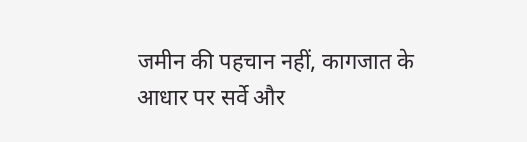जमीन की पहचान नहीं, कागजात के आधार पर सर्वे और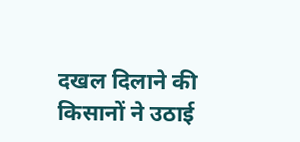दखल दिलाने की किसानों ने उठाई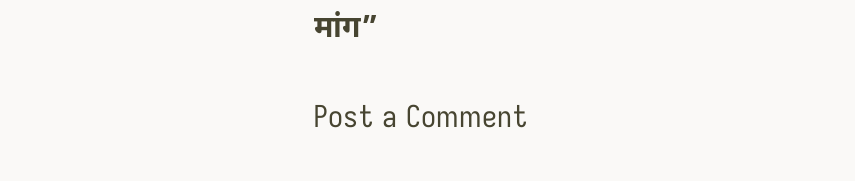मांग”

Post a Comment